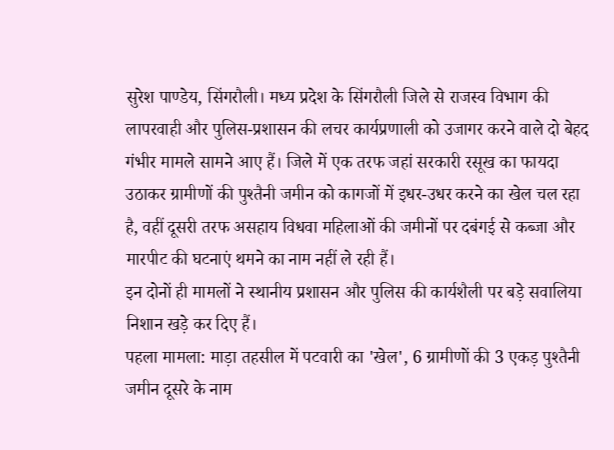सुरेश पाण्डेय, सिंगरौली। मध्य प्रदेश के सिंगरौली जिले से राजस्व विभाग की लापरवाही और पुलिस-प्रशासन की लचर कार्यप्रणाली को उजागर करने वाले दो बेहद गंभीर मामले सामने आए हैं। जिले में एक तरफ जहां सरकारी रसूख का फायदा उठाकर ग्रामीणों की पुश्तैनी जमीन को कागजों में इधर-उधर करने का खेल चल रहा है, वहीं दूसरी तरफ असहाय विधवा महिलाओं की जमीनों पर दबंगई से कब्जा और मारपीट की घटनाएं थमने का नाम नहीं ले रही हैं।
इन दोनों ही मामलों ने स्थानीय प्रशासन और पुलिस की कार्यशैली पर बड़े सवालिया निशान खड़े कर दिए हैं।
पहला मामला: माड़ा तहसील में पटवारी का 'खेल', 6 ग्रामीणों की 3 एकड़ पुश्तैनी जमीन दूसरे के नाम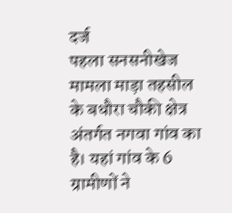दर्ज
पहला सनसनीखेज मामला माड़ा तहसील के बधौरा चौकी क्षेत्र अंतर्गत नगवा गांव का है। यहां गांव के 6 ग्रामीणों ने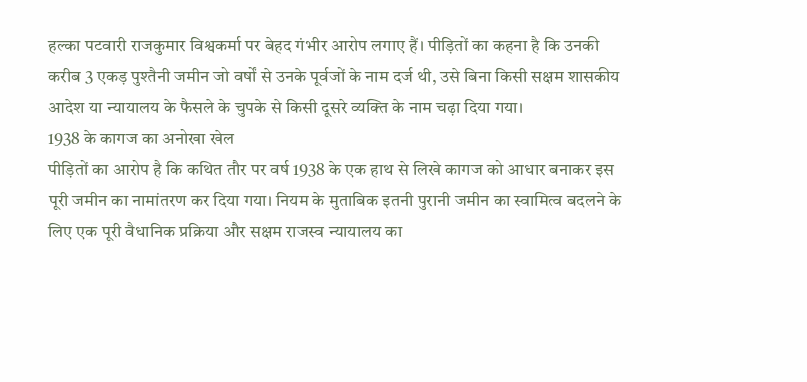हल्का पटवारी राजकुमार विश्वकर्मा पर बेहद गंभीर आरोप लगाए हैं। पीड़ितों का कहना है कि उनकी करीब 3 एकड़ पुश्तैनी जमीन जो वर्षों से उनके पूर्वजों के नाम दर्ज थी, उसे बिना किसी सक्षम शासकीय आदेश या न्यायालय के फैसले के चुपके से किसी दूसरे व्यक्ति के नाम चढ़ा दिया गया।
1938 के कागज का अनोखा खेल
पीड़ितों का आरोप है कि कथित तौर पर वर्ष 1938 के एक हाथ से लिखे कागज को आधार बनाकर इस पूरी जमीन का नामांतरण कर दिया गया। नियम के मुताबिक इतनी पुरानी जमीन का स्वामित्व बदलने के लिए एक पूरी वैधानिक प्रक्रिया और सक्षम राजस्व न्यायालय का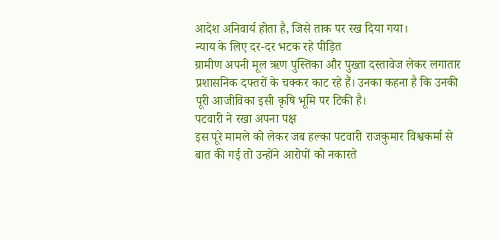आदेश अनिवार्य होता है, जिसे ताक पर रख दिया गया।
न्याय के लिए दर-दर भटक रहे पीड़ित
ग्रामीण अपनी मूल ऋण पुस्तिका और पुख्ता दस्तावेज लेकर लगातार प्रशासनिक दफ्तरों के चक्कर काट रहे हैं। उनका कहना है कि उनकी पूरी आजीविका इसी कृषि भूमि पर टिकी है।
पटवारी ने रखा अपना पक्ष
इस पूरे मामले को लेकर जब हल्का पटवारी राजकुमार विश्वकर्मा से बात की गई तो उन्होंने आरोपों को नकारते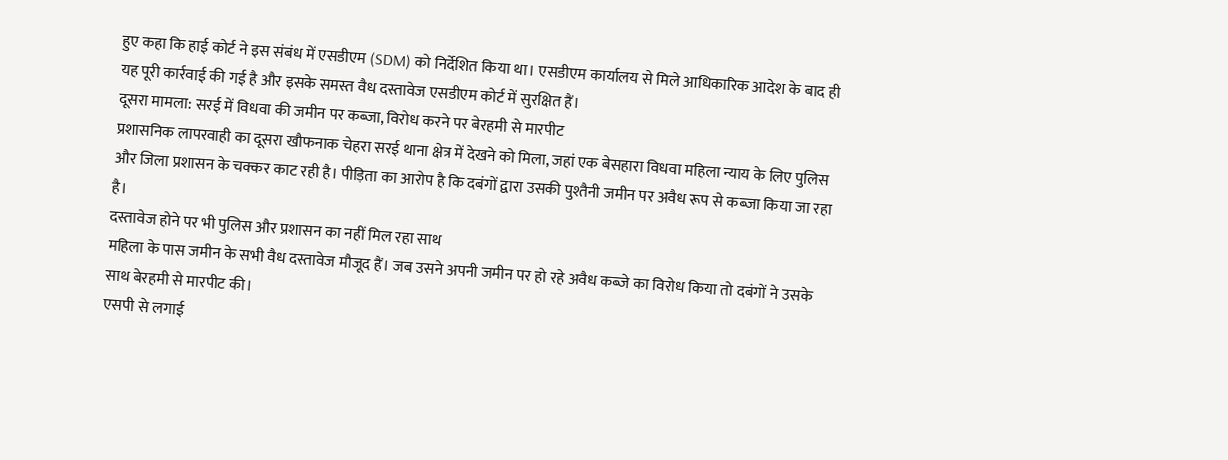हुए कहा कि हाई कोर्ट ने इस संबंध में एसडीएम (SDM) को निर्देशित किया था। एसडीएम कार्यालय से मिले आधिकारिक आदेश के बाद ही यह पूरी कार्रवाई की गई है और इसके समस्त वैध दस्तावेज एसडीएम कोर्ट में सुरक्षित हैं।
दूसरा मामला: सरई में विधवा की जमीन पर कब्जा, विरोध करने पर बेरहमी से मारपीट
प्रशासनिक लापरवाही का दूसरा खौफनाक चेहरा सरई थाना क्षेत्र में देखने को मिला, जहां एक बेसहारा विधवा महिला न्याय के लिए पुलिस और जिला प्रशासन के चक्कर काट रही है। पीड़िता का आरोप है कि दबंगों द्वारा उसकी पुश्तैनी जमीन पर अवैध रूप से कब्जा किया जा रहा है।
दस्तावेज होने पर भी पुलिस और प्रशासन का नहीं मिल रहा साथ
महिला के पास जमीन के सभी वैध दस्तावेज मौजूद हैं। जब उसने अपनी जमीन पर हो रहे अवैध कब्जे का विरोध किया तो दबंगों ने उसके साथ बेरहमी से मारपीट की।
एसपी से लगाई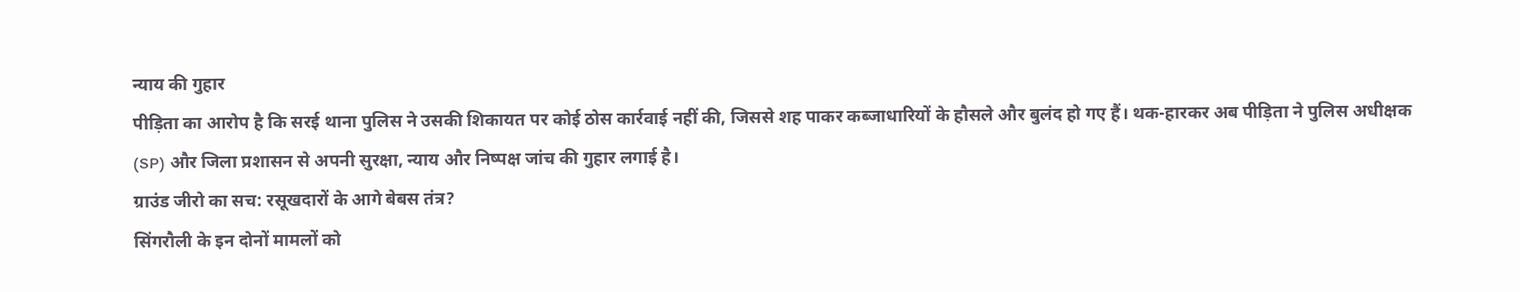न्याय की गुहार
पीड़िता का आरोप है कि सरई थाना पुलिस ने उसकी शिकायत पर कोई ठोस कार्रवाई नहीं की, जिससे शह पाकर कब्जाधारियों के हौसले और बुलंद हो गए हैं। थक-हारकर अब पीड़िता ने पुलिस अधीक्षक (SP) और जिला प्रशासन से अपनी सुरक्षा, न्याय और निष्पक्ष जांच की गुहार लगाई है।
ग्राउंड जीरो का सच: रसूखदारों के आगे बेबस तंत्र?
सिंगरौली के इन दोनों मामलों को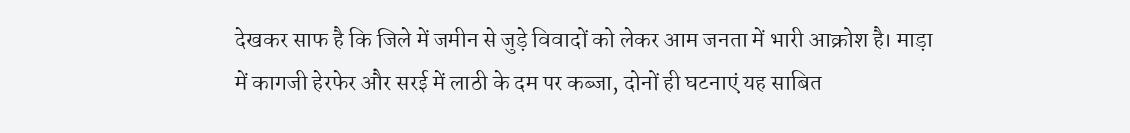देखकर साफ है कि जिले में जमीन से जुड़े विवादों को लेकर आम जनता में भारी आक्रोश है। माड़ा में कागजी हेरफेर और सरई में लाठी के दम पर कब्जा, दोनों ही घटनाएं यह साबित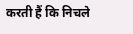करती हैं कि निचले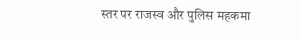स्तर पर राजस्व और पुलिस महकमा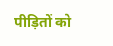पीड़ितों को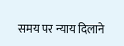समय पर न्याय दिलाने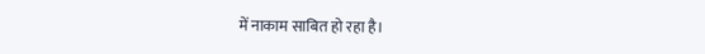में नाकाम साबित हो रहा है।